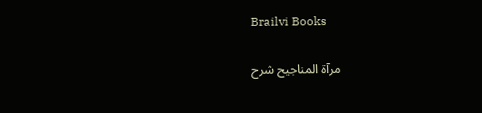Brailvi Books

مرآۃ المناجیح شرح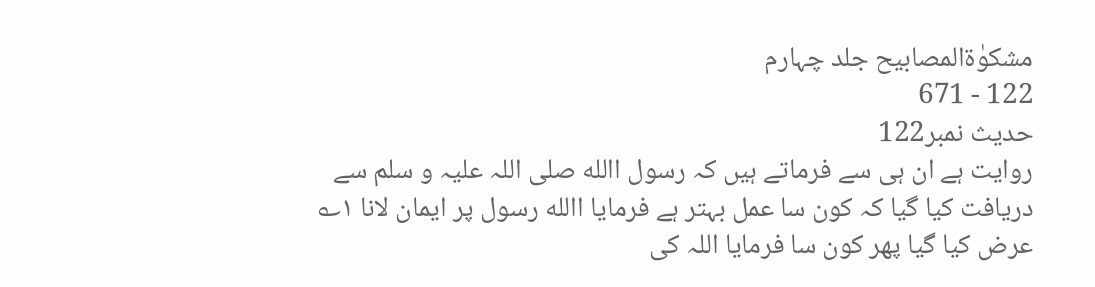مشکوٰۃالمصابیح جلد چہارم
122 - 671
حدیث نمبر122
روایت ہے ان ہی سے فرماتے ہیں کہ رسول االله صلی اللہ علیہ و سلم سے دریافت کیا گیا کہ کون سا عمل بہتر ہے فرمایا االله رسول پر ایمان لانا ۱؎ عرض کیا گیا پھر کون سا فرمایا اللہ کی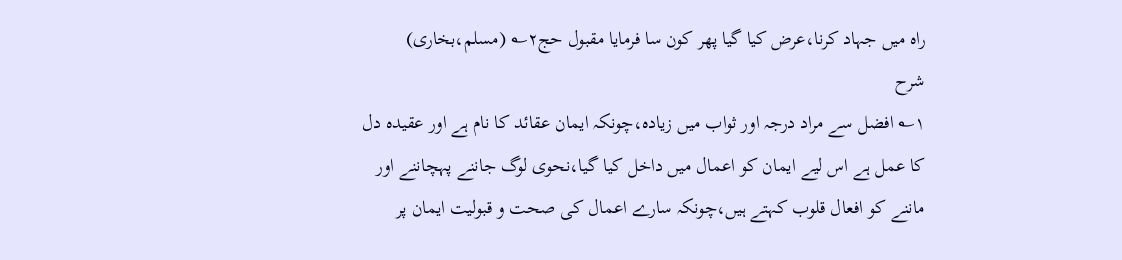راہ میں جہاد کرنا،عرض کیا گیا پھر کون سا فرمایا مقبول حج۲؎ (مسلم،بخاری)
شرح
۱؎ افضل سے مراد درجہ اور ثواب میں زیادہ،چونکہ ایمان عقائد کا نام ہے اور عقیدہ دل کا عمل ہے اس لیے ایمان کو اعمال میں داخل کیا گیا،نحوی لوگ جاننے پہچاننے اور ماننے کو افعال قلوب کہتے ہیں،چونکہ سارے اعمال کی صحت و قبولیت ایمان پر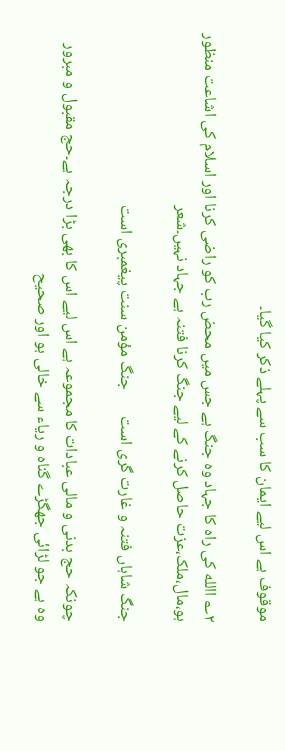موقوف ہے اس لیے ایمان کا سب سے پہلے ذکر کیا گیا۔

۲؎ االله کی راہ کا جہاد وہ جنگ ہے جس میں محض رب کو راضی کرنا اور اسلام کی اشاعت منظور ہو،مال،ملک،عزت حاصل کرنے کے لیے جنگ کرنا فتنہ ہے جہاد نہیں۔شعر

جنگ شاہاں فتنہ و غارت گری است       جنگ مؤمن سنت پیغمبری است

چونکہ حج بدنی و مالی عبادات کا مجموعہ ہے اس لیے اس کا بھی بڑا درجہ ہے۔حج مقبول و مبرور وہ ہے جو لڑائی جھگڑے گناہ و ریاء سے خالی ہو اور صحیح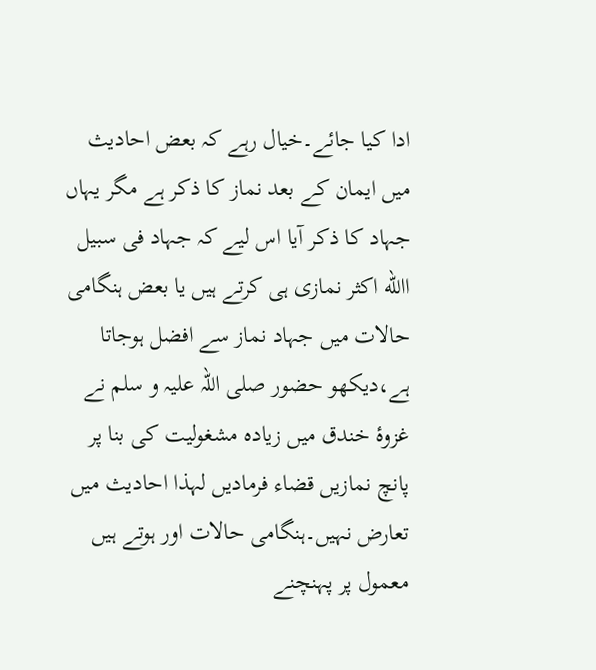ادا کیا جائے۔خیال رہے کہ بعض احادیث میں ایمان کے بعد نماز کا ذکر ہے مگر یہاں جہاد کا ذکر آیا اس لیے کہ جہاد فی سبیل االله اکثر نمازی ہی کرتے ہیں یا بعض ہنگامی حالات میں جہاد نماز سے افضل ہوجاتا ہے،دیکھو حضور صلی اللہ علیہ و سلم نے غزوۂ خندق میں زیادہ مشغولیت کی بنا پر پانچ نمازیں قضاء فرمادیں لہذا احادیث میں تعارض نہیں۔ہنگامی حالات اور ہوتے ہیں معمول پر پہنچنے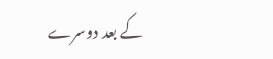کے بعد دوسرے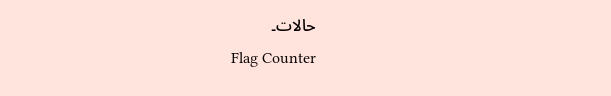حالات۔
Flag Counter